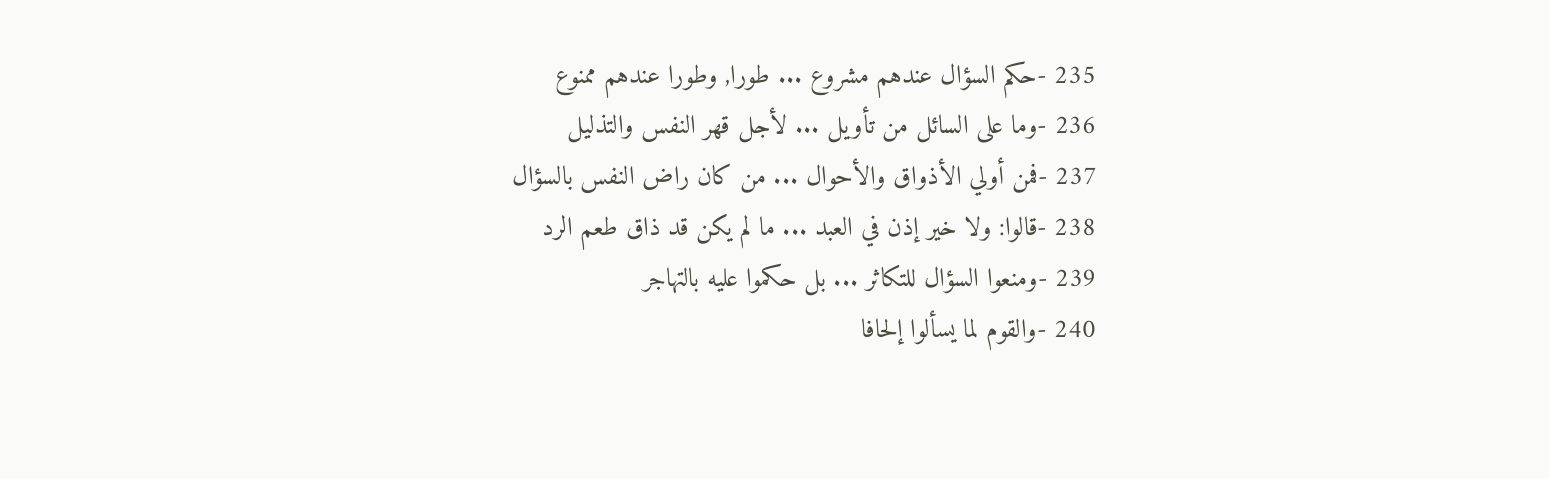235 -حكم السؤال عندهم مشروع ... طورا, وطورا عندهم ممنوع
236 -وما على السائل من تأويل ... لأجل قهر النفس والتذليل
237 -فمن أولي الأذواق والأحوال ... من كان راض النفس بالسؤال
238 -قالوا: ولا خير إذن في العبد ... ما لم يكن قد ذاق طعم الرد
239 -ومنعوا السؤال للتكاثر ... بل حكموا عليه بالتهاجر
240 -والقوم لما يسألوا إلحافا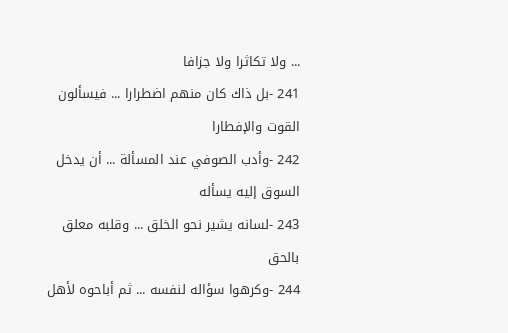... ولا تكاثرا ولا جزافا
241 -بل ذاك كان منهم اضطرارا ... فيسألون القوت والإفطارا
242 -وأدب الصوفي عند المسألة ... أن يدخل السوق إليه يسأله
243 -لسانه يشير نحو الخلق ... وقلبه معلق بالحق
244 -وكرهوا سؤاله لنفسه ... ثم أباحوه لأهل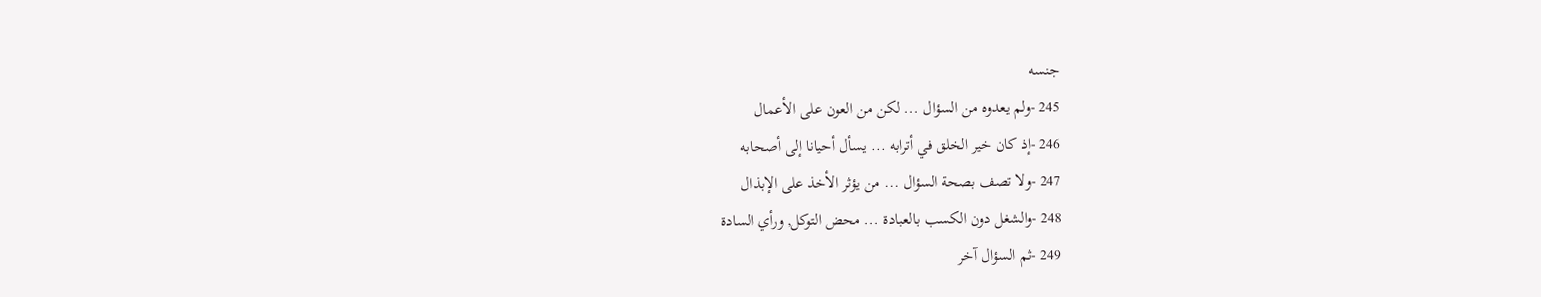جنسه
245 -ولم يعدوه من السؤال ... لكن من العون على الأعمال
246 -إذ كان خير الخلق في أترابه ... يسأل أحيانا إلى أصحابه
247 -ولا تصف بصحة السؤال ... من يؤثر الأخذ على الإبذال
248 -والشغل دون الكسب بالعبادة ... محض التوكل, ورأي السادة
249 -ثم السؤال آخر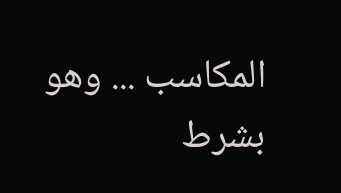المكاسب ... وهو بشرط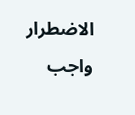الاضطرار واجب